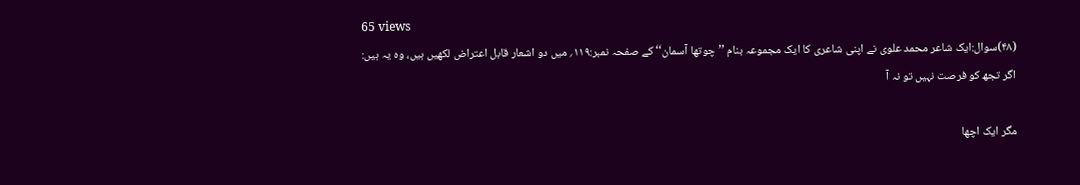65 views
(۴۸)سوال:ایک شاعر محمد علوی نے اپنی شاعری کا ایک مجموعہ بنام ’’چوتھا آسمان‘‘ کے صفحہ نمبر:۱۱۹؍ میں دو اشعار قابل اعتراض لکھیں ہیں، وہ یہ ہیں:
اگر تجھ کو فرصت نہیں تو نہ آ

مگر ایک اچھا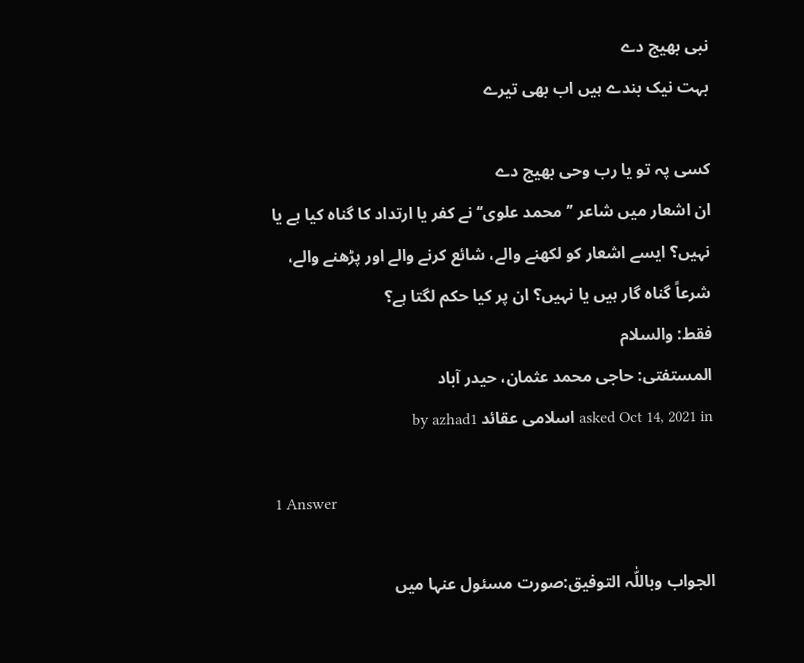نبی بھیج دے
بہت نیک بندے ہیں اب بھی تیرے

کسی پہ تو یا رب وحی بھیج دے
ان اشعار میں شاعر ’’محمد علوی‘‘ نے کفر یا ارتداد کا گناہ کیا ہے یا نہیں؟ ایسے اشعار کو لکھنے والے، شائع کرنے والے اور پڑھنے والے، شرعاً گناہ گار ہیں یا نہیں؟ ان پر کیا حکم لگتا ہے؟
فقط: والسلام
المستفتی: حاجی محمد عثمان، حیدر آباد
asked Oct 14, 2021 in اسلامی عقائد by azhad1

1 Answer

الجواب وباللّٰہ التوفیق:صورت مسئول عنہا میں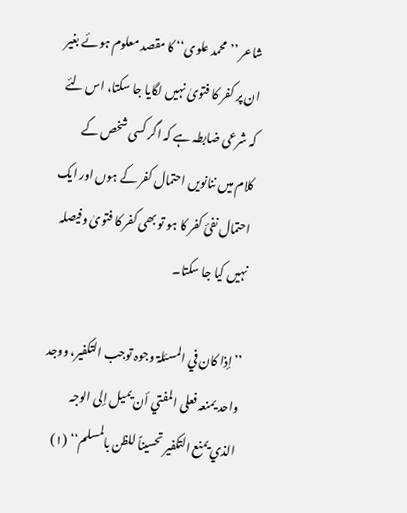شاعر ’’محمد علوی‘‘ کا مقصد معلوم ہوئے بغیر ان پر کفر کا فتویٰ نہیں لگایا جا سکتا، اس لئے کہ شرعی ضابطہ ہے کہ اگر کسی شخص کے کلام میں ننانویں احتمال کفر کے ہوں اور ایک احتمال نفیٔ کفر کا ہو تو بھی کفر کا فتویٰ وفیصلہ نہیں کیا جا سکتا۔

’’إذا کان في المسئلۃ وجوہ توجب التکفیر، ووجد واحد یمنعہ فعلی المفتي أن یمیل إلی الوجہ الذي یمنع التکفیر تحسیناً للظن بالمسلم‘‘ (۱)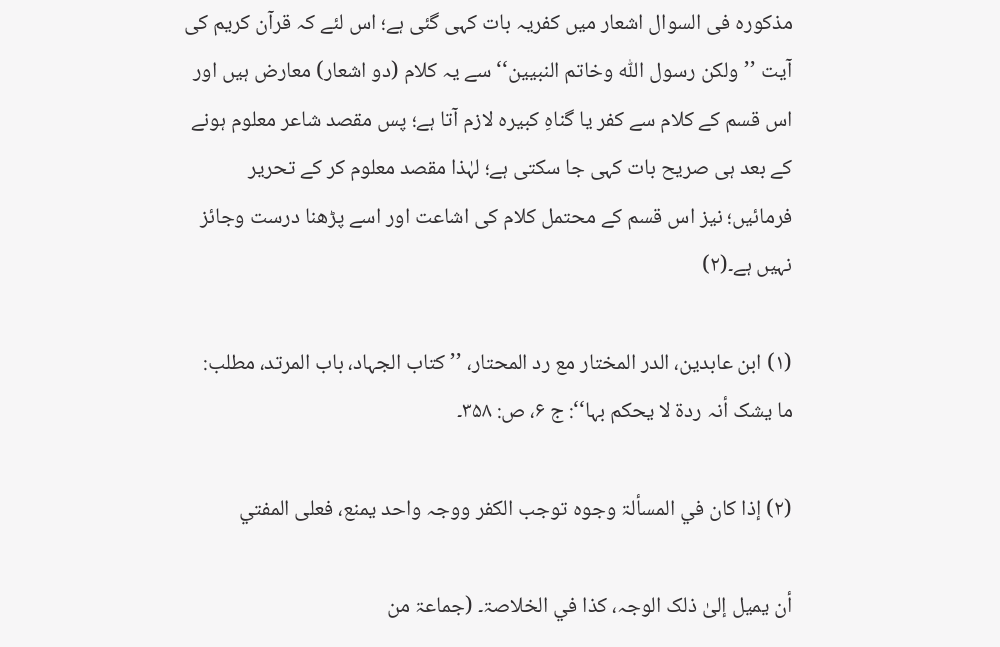مذکورہ فی السوال اشعار میں کفریہ بات کہی گئی ہے؛ اس لئے کہ قرآن کریم کی آیت ’’ولکن رسول اللّٰہ وخاتم النبیین‘‘ سے یہ کلام (دو اشعار) معارض ہیں اور اس قسم کے کلام سے کفر یا گناہِ کبیرہ لازم آتا ہے؛ پس مقصد شاعر معلوم ہونے کے بعد ہی صریح بات کہی جا سکتی ہے؛ لہٰذا مقصد معلوم کر کے تحریر فرمائیں؛ نیز اس قسم کے محتمل کلام کی اشاعت اور اسے پڑھنا درست وجائز نہیں ہے۔(۲)

(۱) ابن عابدین، الدر المختار مع رد المحتار، ’’کتاب الجہاد، باب المرتد، مطلب: ما یشک أنہ ردۃ لا یحکم بہا‘‘: ج ۶، ص: ۳۵۸۔

(۲) إذا کان في المسألۃ وجوہ توجب الکفر ووجہ واحد یمنع، فعلی المفتي

أن یمیل إلیٰ ذلک الوجہ، کذا في الخلاصۃ۔ (جماعۃ من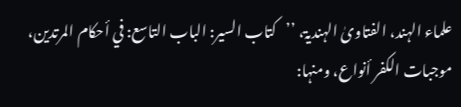علماء الہند، الفتاویٰ الہندیۃ، ’’کتاب السیر: الباب التاسع: في أحکام المرتدین، موجبات الکفر أنواع، ومنہا: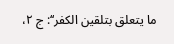ما یتعلق بتلقین الکفر‘‘: ج ۲،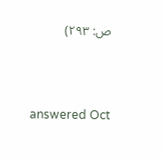ص: ۲۹۳)



answered Oct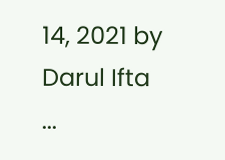14, 2021 by Darul Ifta
...